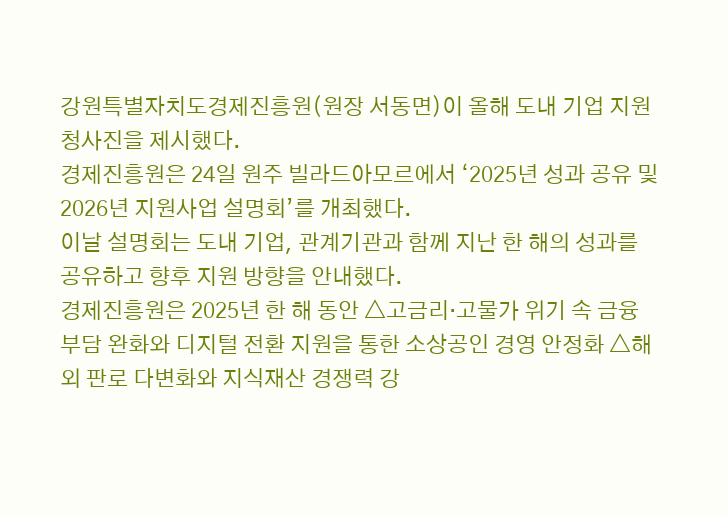강원특별자치도경제진흥원(원장 서동면)이 올해 도내 기업 지원 청사진을 제시했다.
경제진흥원은 24일 원주 빌라드아모르에서 ‘2025년 성과 공유 및 2026년 지원사업 설명회’를 개최했다.
이날 설명회는 도내 기업, 관계기관과 함께 지난 한 해의 성과를 공유하고 향후 지원 방향을 안내했다.
경제진흥원은 2025년 한 해 동안 △고금리·고물가 위기 속 금융 부담 완화와 디지털 전환 지원을 통한 소상공인 경영 안정화 △해외 판로 다변화와 지식재산 경쟁력 강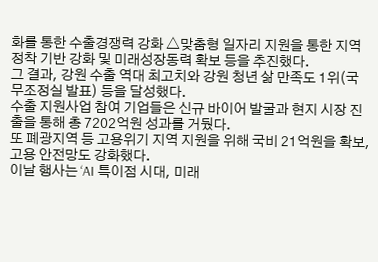화를 통한 수출경쟁력 강화 △맞춤형 일자리 지원을 통한 지역정착 기반 강화 및 미래성장동력 확보 등을 추진했다.
그 결과, 강원 수출 역대 최고치와 강원 청년 삶 만족도 1위(국무조정실 발표) 등을 달성했다.
수출 지원사업 참여 기업들은 신규 바이어 발굴과 현지 시장 진출을 통해 총 7202억원 성과를 거뒀다.
또 폐광지역 등 고용위기 지역 지원을 위해 국비 21억원을 확보, 고용 안전망도 강화했다.
이날 행사는 ‘AI 특이점 시대, 미래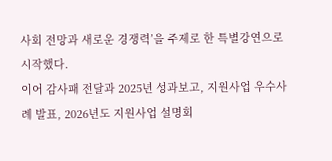사회 전망과 새로운 경쟁력’을 주제로 한 특별강연으로 시작했다.
이어 감사패 전달과 2025년 성과보고, 지원사업 우수사례 발표, 2026년도 지원사업 설명회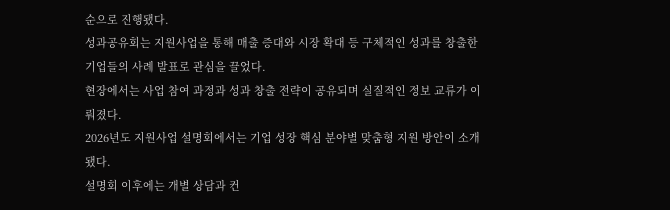순으로 진행됐다.
성과공유회는 지원사업을 통해 매출 증대와 시장 확대 등 구체적인 성과를 창출한 기업들의 사례 발표로 관심을 끌었다.
현장에서는 사업 참여 과정과 성과 창출 전략이 공유되며 실질적인 정보 교류가 이뤄졌다.
2026년도 지원사업 설명회에서는 기업 성장 핵심 분야별 맞춤형 지원 방안이 소개됐다.
설명회 이후에는 개별 상담과 컨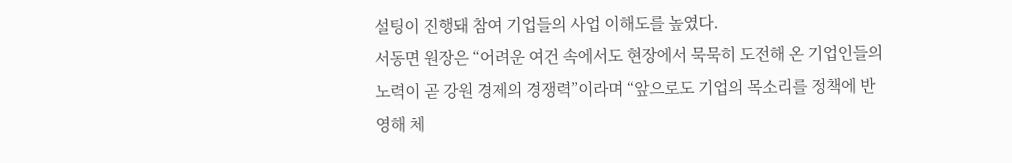설팅이 진행돼 참여 기업들의 사업 이해도를 높였다.
서동면 원장은 “어려운 여건 속에서도 현장에서 묵묵히 도전해 온 기업인들의 노력이 곧 강원 경제의 경쟁력”이라며 “앞으로도 기업의 목소리를 정책에 반영해 체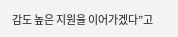감도 높은 지원을 이어가겠다”고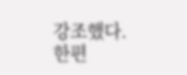강조했다.
한편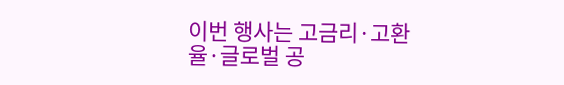이번 행사는 고금리·고환율·글로벌 공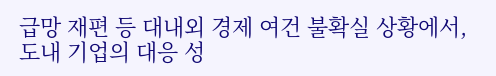급망 재편 등 대내외 경제 여건 불확실 상황에서, 도내 기업의 대응 성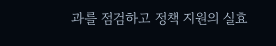과를 점검하고 정책 지원의 실효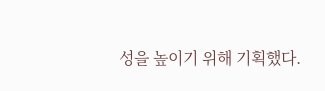성을 높이기 위해 기획했다.